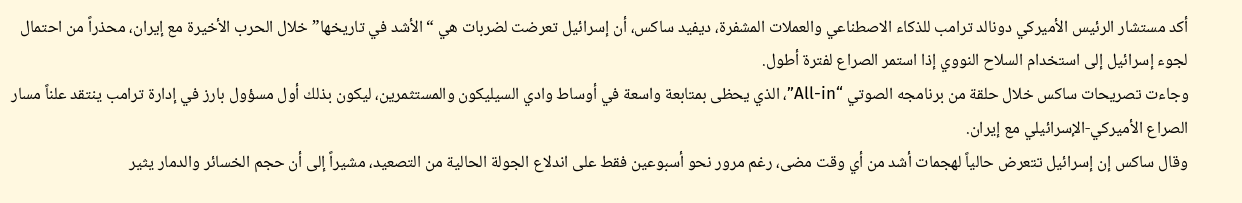أكد مستشار الرئيس الأميركي دونالد ترامب للذكاء الاصطناعي والعملات المشفرة، ديفيد ساكس، أن إسرائيل تعرضت لضربات هي “الأشد في تاريخها” خلال الحرب الأخيرة مع إيران، محذراً من احتمال لجوء إسرائيل إلى استخدام السلاح النووي إذا استمر الصراع لفترة أطول.
وجاءت تصريحات ساكس خلال حلقة من برنامجه الصوتي “All-in”، الذي يحظى بمتابعة واسعة في أوساط وادي السيليكون والمستثمرين، ليكون بذلك أول مسؤول بارز في إدارة ترامب ينتقد علناً مسار الصراع الأميركي-الإسرائيلي مع إيران.
وقال ساكس إن إسرائيل تتعرض حالياً لهجمات أشد من أي وقت مضى، رغم مرور نحو أسبوعين فقط على اندلاع الجولة الحالية من التصعيد، مشيراً إلى أن حجم الخسائر والدمار يثير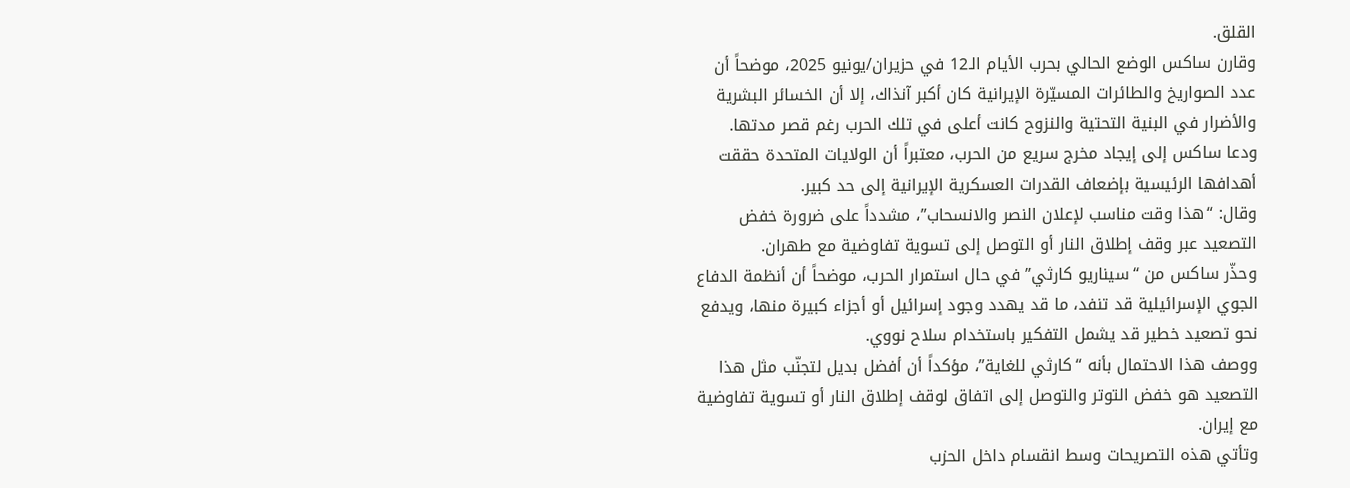القلق.
وقارن ساكس الوضع الحالي بحرب الأيام الـ12 في حزيران/يونيو 2025، موضحاً أن عدد الصواريخ والطائرات المسيّرة الإيرانية كان أكبر آنذاك، إلا أن الخسائر البشرية والأضرار في البنية التحتية والنزوح كانت أعلى في تلك الحرب رغم قصر مدتها.
ودعا ساكس إلى إيجاد مخرج سريع من الحرب، معتبراً أن الولايات المتحدة حققت أهدافها الرئيسية بإضعاف القدرات العسكرية الإيرانية إلى حد كبير.
وقال: “هذا وقت مناسب لإعلان النصر والانسحاب”، مشدداً على ضرورة خفض التصعيد عبر وقف إطلاق النار أو التوصل إلى تسوية تفاوضية مع طهران.
وحذّر ساكس من “سيناريو كارثي” في حال استمرار الحرب، موضحاً أن أنظمة الدفاع الجوي الإسرائيلية قد تنفد، ما قد يهدد وجود إسرائيل أو أجزاء كبيرة منها، ويدفع نحو تصعيد خطير قد يشمل التفكير باستخدام سلاح نووي.
ووصف هذا الاحتمال بأنه “كارثي للغاية”، مؤكداً أن أفضل بديل لتجنّب مثل هذا التصعيد هو خفض التوتر والتوصل إلى اتفاق لوقف إطلاق النار أو تسوية تفاوضية مع إيران.
وتأتي هذه التصريحات وسط انقسام داخل الحزب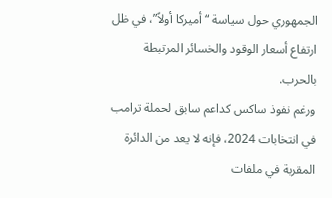الجمهوري حول سياسة “أميركا أولاً”، في ظل ارتفاع أسعار الوقود والخسائر المرتبطة بالحرب.
ورغم نفوذ ساكس كداعم سابق لحملة ترامب في انتخابات 2024، فإنه لا يعد من الدائرة المقربة في ملفات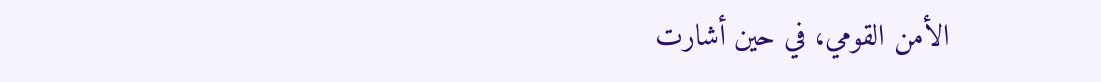الأمن القومي، في حين أشارت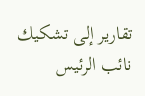تقارير إلى تشكيك نائب الرئيس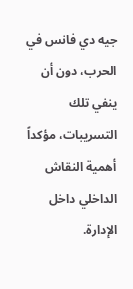جيه دي فانس في الحرب، دون أن ينفي تلك التسريبات، مؤكداً أهمية النقاش الداخلي داخل الإدارة.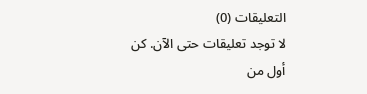التعليقات (0)
لا توجد تعليقات حتى الآن. كن أول من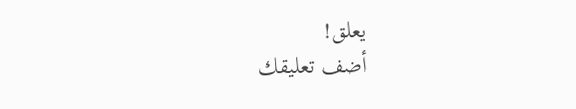يعلق!
أضف تعليقك